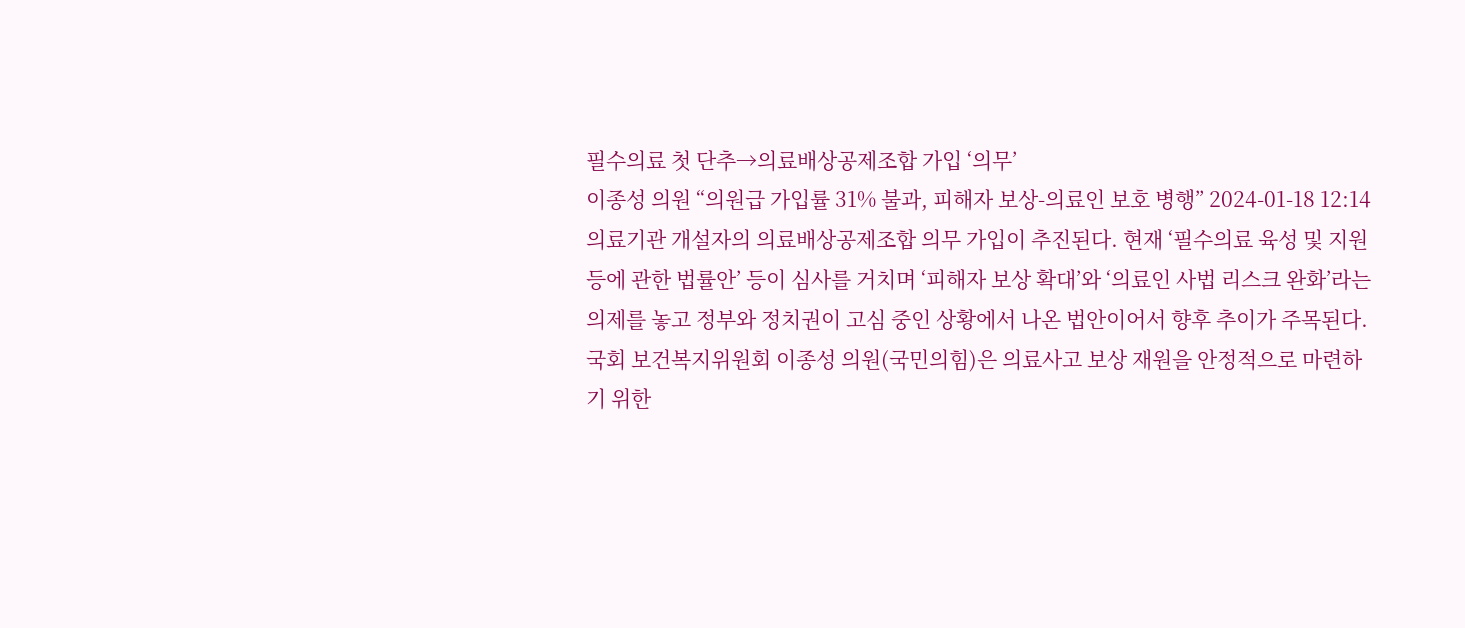필수의료 첫 단추→의료배상공제조합 가입 ‘의무’
이종성 의원 “의원급 가입률 31% 불과, 피해자 보상-의료인 보호 병행” 2024-01-18 12:14
의료기관 개설자의 의료배상공제조합 의무 가입이 추진된다. 현재 ‘필수의료 육성 및 지원 등에 관한 법률안’ 등이 심사를 거치며 ‘피해자 보상 확대’와 ‘의료인 사법 리스크 완화’라는 의제를 놓고 정부와 정치권이 고심 중인 상황에서 나온 법안이어서 향후 추이가 주목된다. 국회 보건복지위원회 이종성 의원(국민의힘)은 의료사고 보상 재원을 안정적으로 마련하기 위한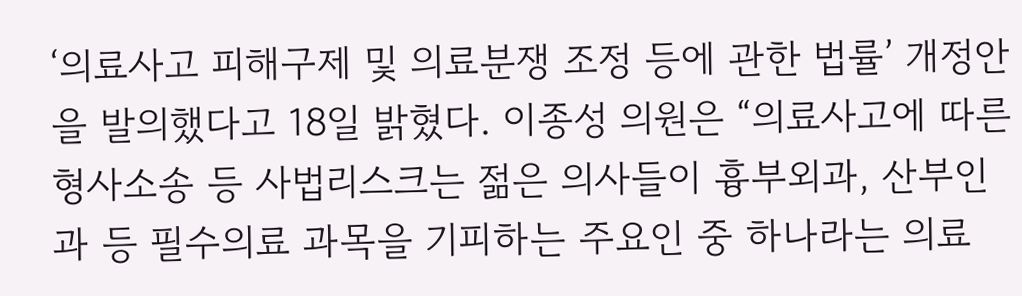‘의료사고 피해구제 및 의료분쟁 조정 등에 관한 법률’ 개정안을 발의했다고 18일 밝혔다. 이종성 의원은 “의료사고에 따른 형사소송 등 사법리스크는 젊은 의사들이 흉부외과, 산부인과 등 필수의료 과목을 기피하는 주요인 중 하나라는 의료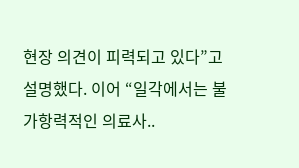현장 의견이 피력되고 있다”고 설명했다. 이어 “일각에서는 불가항력적인 의료사..